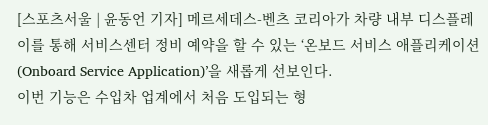[스포츠서울 | 윤동언 기자] 메르세데스-벤츠 코리아가 차량 내부 디스플레이를 통해 서비스센터 정비 예약을 할 수 있는 ‘온보드 서비스 애플리케이션(Onboard Service Application)’을 새롭게 선보인다.
이번 기능은 수입차 업계에서 처음 도입되는 형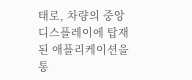태로, 차량의 중앙 디스플레이에 탑재된 애플리케이션을 통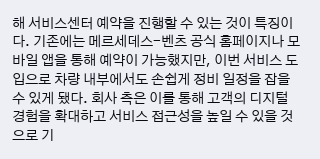해 서비스센터 예약을 진행할 수 있는 것이 특징이다. 기존에는 메르세데스-벤츠 공식 홈페이지나 모바일 앱을 통해 예약이 가능했지만, 이번 서비스 도입으로 차량 내부에서도 손쉽게 정비 일정을 잡을 수 있게 됐다. 회사 측은 이를 통해 고객의 디지털 경험을 확대하고 서비스 접근성을 높일 수 있을 것으로 기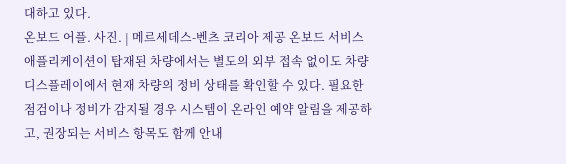대하고 있다.
온보드 어플. 사진. | 메르세데스-벤츠 코리아 제공 온보드 서비스 애플리케이션이 탑재된 차량에서는 별도의 외부 접속 없이도 차량 디스플레이에서 현재 차량의 정비 상태를 확인할 수 있다. 필요한 점검이나 정비가 감지될 경우 시스템이 온라인 예약 알림을 제공하고, 권장되는 서비스 항목도 함께 안내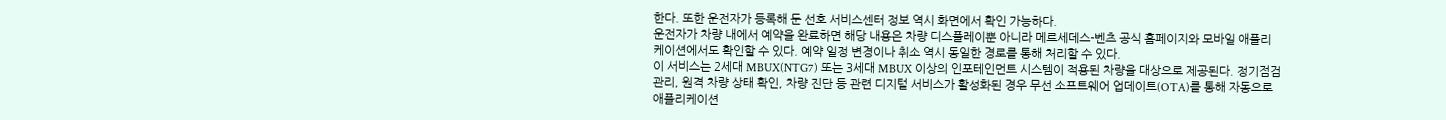한다. 또한 운전자가 등록해 둔 선호 서비스센터 정보 역시 화면에서 확인 가능하다.
운전자가 차량 내에서 예약을 완료하면 해당 내용은 차량 디스플레이뿐 아니라 메르세데스-벤츠 공식 홈페이지와 모바일 애플리케이션에서도 확인할 수 있다. 예약 일정 변경이나 취소 역시 동일한 경로를 통해 처리할 수 있다.
이 서비스는 2세대 MBUX(NTG7) 또는 3세대 MBUX 이상의 인포테인먼트 시스템이 적용된 차량을 대상으로 제공된다. 정기점검 관리, 원격 차량 상태 확인, 차량 진단 등 관련 디지털 서비스가 활성화된 경우 무선 소프트웨어 업데이트(OTA)를 통해 자동으로 애플리케이션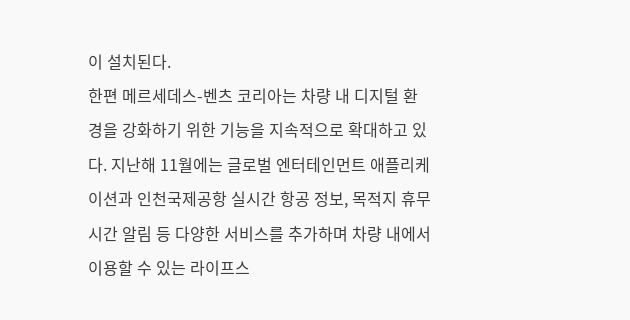이 설치된다.
한편 메르세데스-벤츠 코리아는 차량 내 디지털 환경을 강화하기 위한 기능을 지속적으로 확대하고 있다. 지난해 11월에는 글로벌 엔터테인먼트 애플리케이션과 인천국제공항 실시간 항공 정보, 목적지 휴무 시간 알림 등 다양한 서비스를 추가하며 차량 내에서 이용할 수 있는 라이프스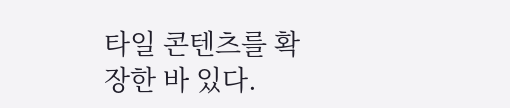타일 콘텐츠를 확장한 바 있다.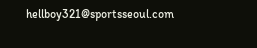hellboy321@sportsseoul.com